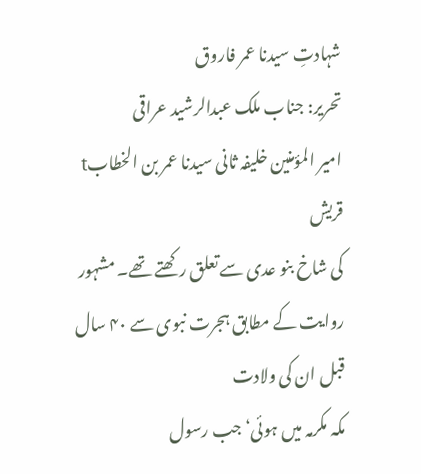شہادتِ سیدنا عمر فاروق
تحریر: جناب ملک عبدالرشید عراقی
امیر المؤمنین خلیفہ ثانی سیدنا عمر بن الخطابt قریش
کی شاخ بنو عدی سے تعلق رکھتے تھے۔ مشہور روایت کے مطابق ہجرت نبوی سے ۴۰ سال قبل ان کی ولادت
مکہ مکرمہ میں ہوئی‘ جب رسول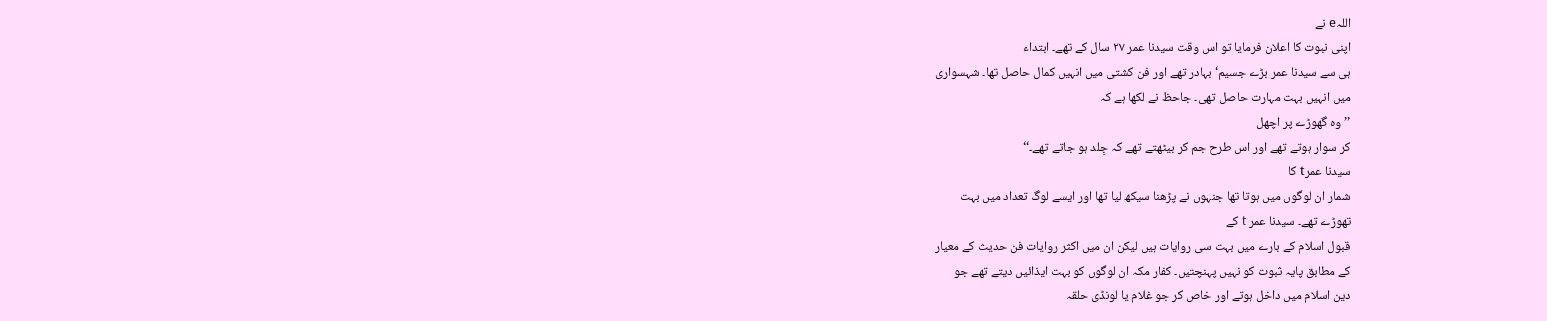اللہe نے
اپنی نبوت کا اعلان فرمایا تو اس وقت سیدنا عمر ۲۷ سال کے تھے۔ ابتداء
ہی سے سیدنا عمر بڑے جسیم‘ بہادر تھے اور فن کشتی میں انہیں کمال حاصل تھا۔ شہسواری
میں انہیں بہت مہارت حاصل تھی۔ جاحظ نے لکھا ہے کہ
’’وہ گھوڑے پر اچھل
کر سوار ہوتے تھے اور اس طرح جم کر بیٹھتے تھے کہ جِلد ہو جاتے تھے۔‘‘
سیدنا عمرt کا
شمار ان لوگوں میں ہوتا تھا جنہوں نے پڑھنا سیکھ لیا تھا اور ایسے لوگ تعداد میں بہت
تھوڑے تھے۔ سیدنا عمر t کے
قبول اسلام کے بارے میں بہت سی روایات ہیں لیکن ان میں اکثر روایات فن حدیث کے معیار
کے مطابق پایہ ثبوت کو نہیں پہنچتیں۔ کفار مکہ ان لوگوں کو بہت ایذائیں دیتے تھے جو
دین اسلام میں داخل ہوتے اور خاص کر جو غلام یا لونڈی حلقہ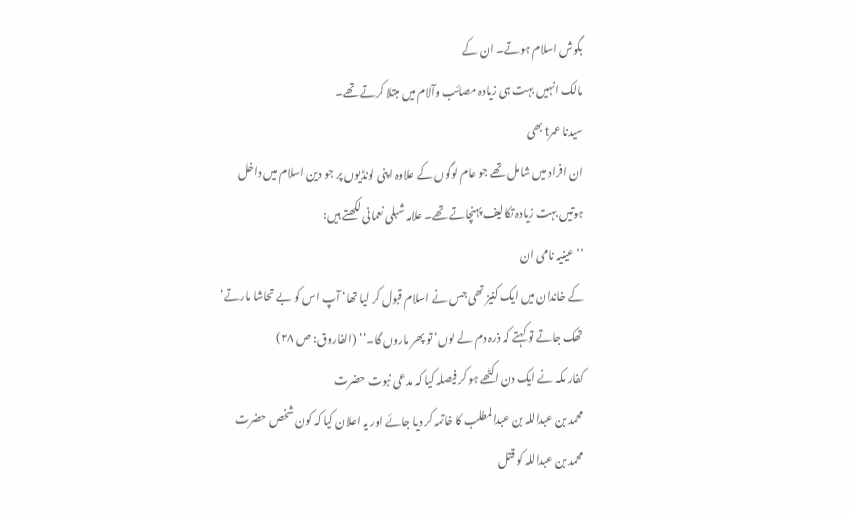بگوش اسلام ہوتے۔ ان کے
مالک انہیں بہت ہی زیادہ مصائب وآلام میں مبتلا کرتے تھے۔
سیدنا عمرt بھی
ان افراد میں شامل تھے جو عام لوگوں کے علاوہ اپنی لونڈیوں پر جو دین اسلام میں داخل
ہوتیں بہت زیادہ تکالیف پہنچاتے تھے۔ علامہ شبلی نعمانی لکھتے ہیں:
’’عینیہ نامی ان
کے خاندان میں ایک کنیز تھی جس نے اسلام قبول کر لیا تھا‘ آپ اس کو بے تحاشا مارتے‘
تھک جاتے تو کہتے کہ ذرہ دم لے لوں‘ تو پھر ماروں گا۔‘‘ (الفاروق: ص ۲۸)
کفار مکہ نے ایک دن اکٹھے ہو کر فیصلہ کیا کہ مدعی نبوت حضرت
محمد بن عبداللہ بن عبدالمطلب کا خاتمہ کر دیا جائے اور یہ اعلان کیا کہ کون شخص حضرت
محمد بن عبداللہ کو قتل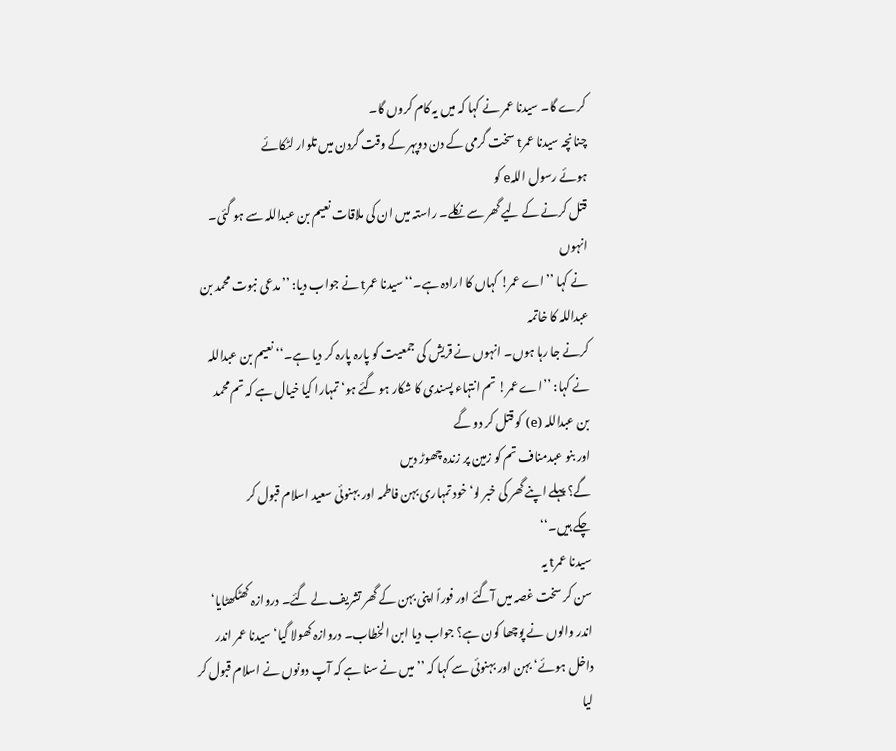کرے گا۔ سیدنا عمر نے کہا کہ میں یہ کام کروں گا۔
چنانچہ سیدنا عمرt سخت گرمی کے دن دوپہر کے وقت گردن میں تلوار لٹکائے
ہوئے رسول اللہe کو
قتل کرنے کے لیے گھر سے نکلے۔ راستہ میں ان کی ملاقات نعیم بن عبداللہ سے ہو گئی۔ انہوں
نے کہا ’’اے عمر! کہاں کا ارادہ ہے۔‘‘ سیدنا عمرt نے جواب دیا: ’’مدعی نبوت محمد بن عبداللہ کا خاتمہ
کرنے جا رہا ہوں۔ انہوں نے قریش کی جمعیت کو پارہ پارہ کر دیا ہے۔‘‘ نعیم بن عبداللہ
نے کہا: ’’اے عمر! تم انتہاء پسندی کا شکار ہو گئے ہو‘ تمہارا کیا خیال ہے کہ تم محمد
بن عبداللہ (e) کو قتل کر دو گے
اور بنو عبدمناف تم کو زمین پر زندہ چھوڑ دیں
گے؟ پہلے اپنے گھر کی خبر لو‘ خود تمہاری بہن فاطمہ اور بہنوئی سعید اسلام قبول کر
چکے ہیں۔‘‘
سیدنا عمرt یہ
سن کر سخت غصہ میں آگئے اور فوراً اپنی بہن کے گھر تشریف لے گئے۔ دروازہ کھٹکھٹایا‘
اندر والوں نے پوچھا کون ہے؟ جواب دیا ابن الخطاب۔ دروازہ کھولا گیا‘ سیدنا عمر اندر
داخل ہوئے‘ بہن اور بہنوئی سے کہا کہ ’’میں نے سنا ہے کہ آپ دونوں نے اسلام قبول کر
لیا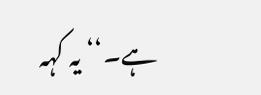ہے۔‘‘ یہ کہہ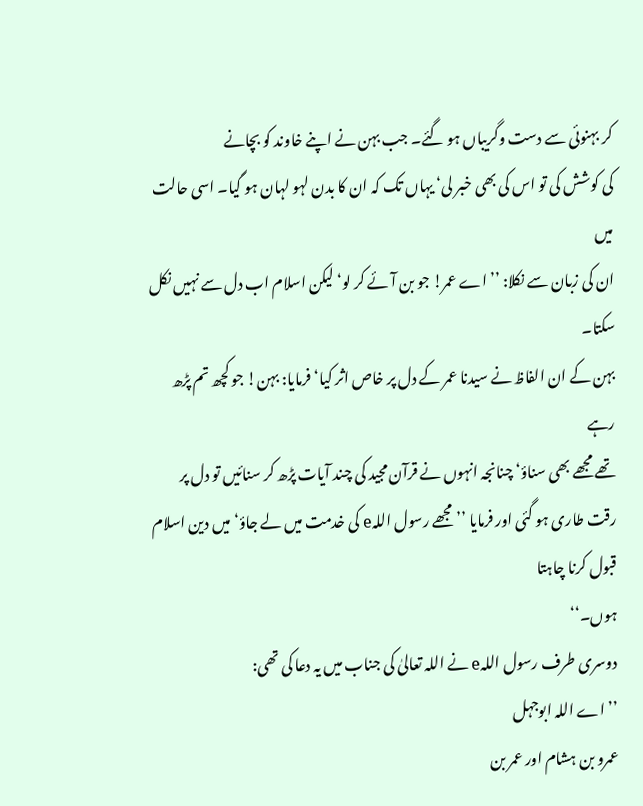کر بہنوئی سے دست وگریباں ہو گئے۔ جب بہن نے اپنے خاوند کو بچانے
کی کوشش کی تو اس کی بھی خبر لی‘ یہاں تک کہ ان کا بدن لہو لہان ہو گیا۔ اسی حالت میں
ان کی زبان سے نکلا: ’’اے عمر! جو بن آئے کر لو‘ لیکن اسلام اب دل سے نہیں نکل سکتا۔
بہن کے ان الفاظ نے سیدنا عمر کے دل پر خاص اثر کیا‘ فرمایا: بہن! جو کچھ تم پڑھ رہے
تھے مجھے بھی سناؤ‘ چنانجہ انہوں نے قرآن مجید کی چند آیات پڑھ کر سنائیں تو دل پر
رقت طاری ہو گئی اور فرمایا ’’مجھے رسول اللہe کی خدمت میں لے جاؤ‘ میں دین اسلام قبول کرنا چاہتا
ہوں۔‘‘
دوسری طرف رسول اللہe نے اللہ تعالیٰ کی جناب میں یہ دعا کی تھی:
’’اے اللہ ابوجہل
عمرو بن ہشام اور عمر بن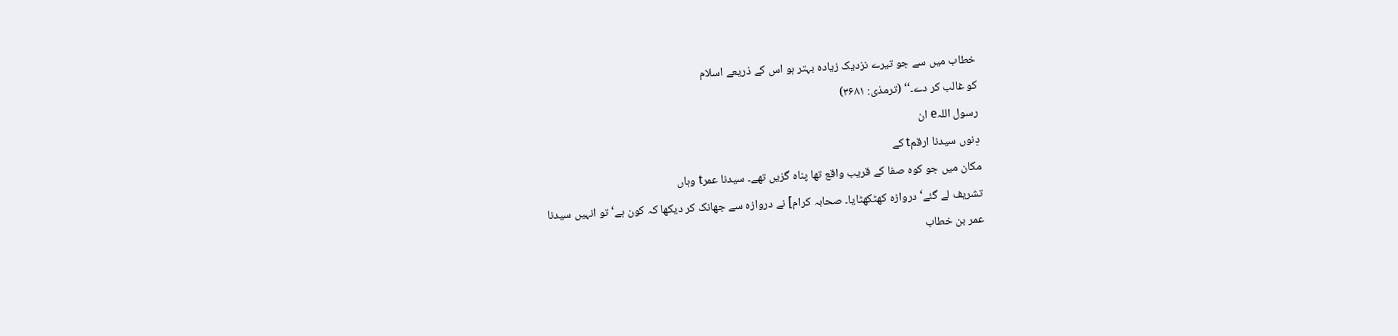خطاب میں سے جو تیرے نزدیک زیادہ بہتر ہو اس کے ذریعے اسلام
کو غالب کر دے۔‘‘ (ترمذی: ۳۶۸۱)
رسول اللہe ان
دِنوں سیدنا ارقمt کے
مکان میں جو کوہ صفا کے قریب واقع تھا پناہ گزیں تھے۔ سیدنا عمرt وہاں
تشریف لے گئے‘ دروازہ کھٹکھٹایا۔ صحابہ کرام] نے دروازہ سے جھانک کر دیکھا کہ کون ہے‘ تو انہیں سیدنا
عمر بن خطاب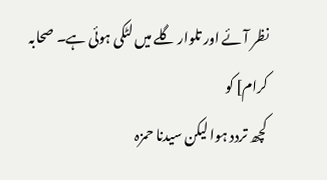نظر آئے اور تلوار گلے میں لٹکی ہوئی ہے۔ صحابہ کرام] کو
کچھ تردد ہوا لیکن سیدنا حمزہ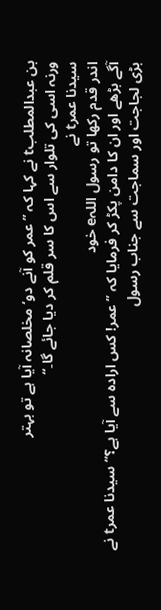بن عبدالمطلبt نے کہا کہ ’’عمر کو آنے دو‘ مخلصانہ آیا ہے تو بہتر
ورنہ اسی کی تلوار سے اس کا سر قلم کر دیا جائے گا۔‘‘
سیدنا عمرt نے
اندر قدم رکھا تو رسول اللہe خود
آگے بڑھے اور ان کا دامن پکڑ کر فرمایا کہ ’’عمر! کس ارادہ سے آیا ہے؟‘‘ سیدنا عمرt نے
بڑی لجاجت اور سماجت سے جناب رسول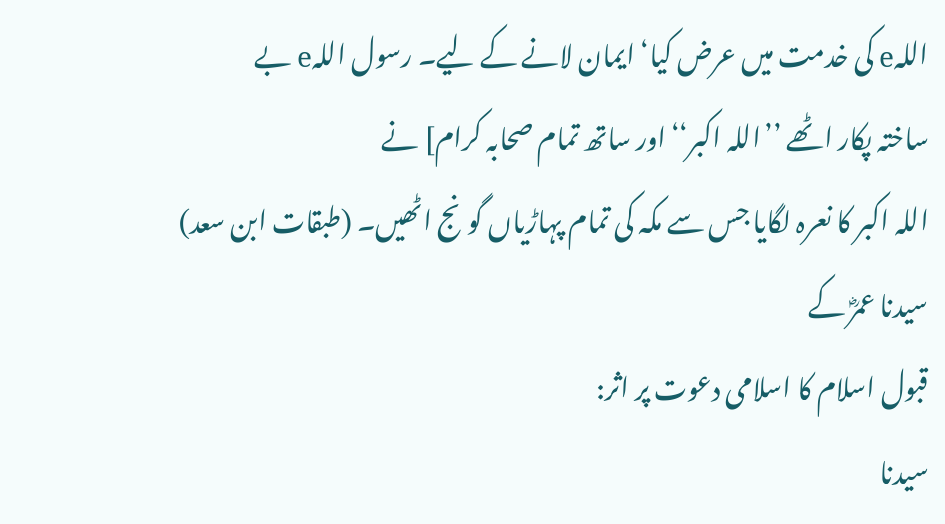اللہe کی خدمت میں عرض کیا‘ ایمان لانے کے لیے۔ رسول اللہe بے
ساختہ پکار اٹھے ’’اللہ اکبر‘‘ اور ساتھ تمام صحابہ کرام] نے
اللہ اکبر کا نعرہ لگایا جس سے مکہ کی تمام پہاڑیاں گونج اٹھیں۔ (طبقات ابن سعد)
سیدنا عمرؓ کے
قبول اسلام کا اسلامی دعوت پر اثر:
سیدنا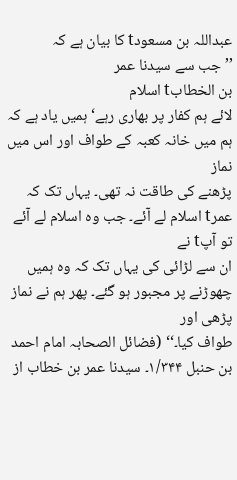عبداللہ بن مسعودt کا بیان ہے کہ
’’جب سے سیدنا عمر
بن الخطابt اسلام
لائے ہم کفار پر بھاری رہے‘ ہمیں یاد ہے کہ ہم میں خانہ کعبہ کے طواف اور اس میں نماز
پڑھنے کی طاقت نہ تھی۔ یہاں تک کہ عمرt اسلام لے آئے۔ جب وہ اسلام لے آئے تو آپt نے
ان سے لڑائی کی یہاں تک کہ وہ ہمیں چھوڑنے پر مجبور ہو گئے۔ پھر ہم نے نماز پڑھی اور
طواف کیا۔‘‘ (فضائل الصحابہ امام احمد بن حنبل ۱/۳۴۴۔ سیدنا عمر بن خطاب از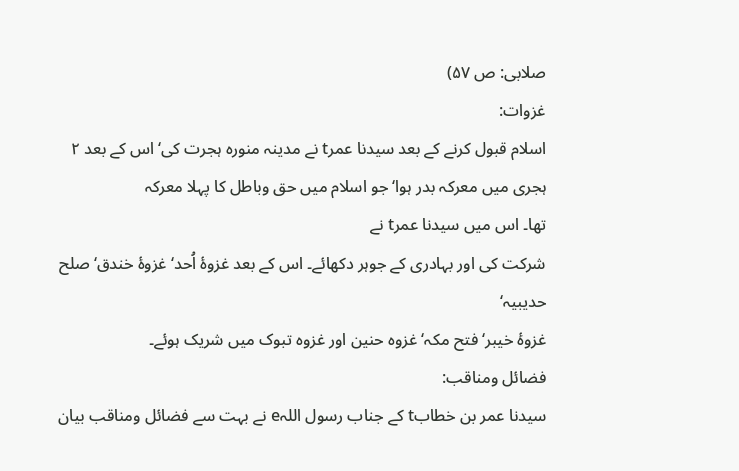صلابی: ص ۵۷)
غزوات:
اسلام قبول کرنے کے بعد سیدنا عمرt نے مدینہ منورہ ہجرت کی‘ اس کے بعد ۲ ہجری میں معرکہ بدر ہوا‘ جو اسلام میں حق وباطل کا پہلا معرکہ
تھا۔ اس میں سیدنا عمرt نے
شرکت کی اور بہادری کے جوہر دکھائے۔ اس کے بعد غزوۂ اُحد‘ غزوۂ خندق‘ صلح حدیبیہ‘
غزوۂ خیبر‘ فتح مکہ‘ غزوہ حنین اور غزوہ تبوک میں شریک ہوئے۔
فضائل ومناقب:
سیدنا عمر بن خطابt کے جناب رسول اللہe نے بہت سے فضائل ومناقب بیان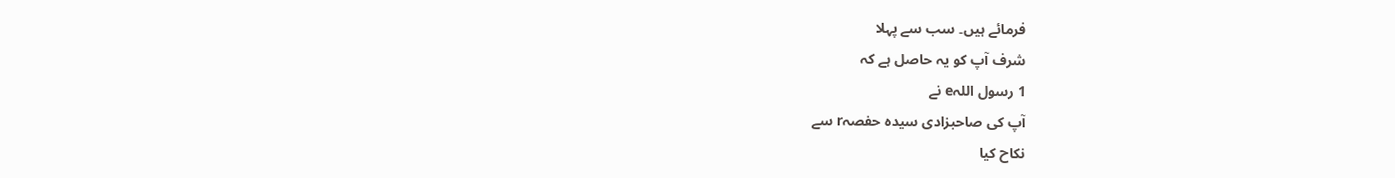فرمائے ہیں۔ سب سے پہلا
شرف آپ کو یہ حاصل ہے کہ
1 رسول اللہe نے
آپ کی صاحبزادی سیدہ حفصہr سے
نکاح کیا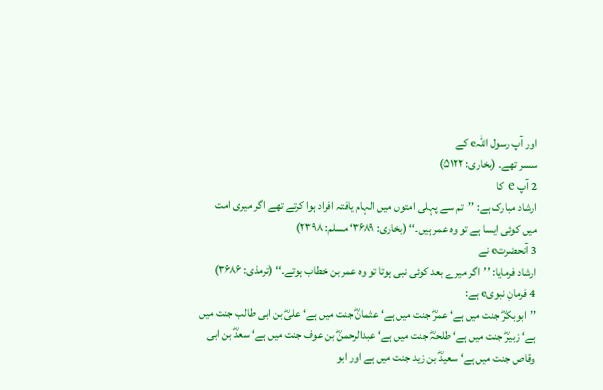اور آپ رسول اللہe کے
سسر تھے۔ (بخاری: ۵۱۲۲)
2 آپ e کا
ارشاد مبارک ہے: ’’تم سے پہلی امتوں میں الہام یافتہ افراد ہوا کرتے تھے اگر میری امت
میں کوئی ایسا ہے تو وہ عمر ہیں۔‘‘ (بخاری: ۳۶۸۹‘ مسلم: ۲۳۹۸)
3 آنحضرتe نے
ارشاد فرمایا: ’’اگر میرے بعد کوئی نبی ہوتا تو وہ عمر بن خطاب ہوتے۔‘‘ (ترمذی: ۳۶۸۶)
4 فرمانِ نبویe ہے:
’’ابوبکرؓ جنت میں ہے‘ عمرؓ جنت میں ہے‘ عثمانؓ جنت میں ہے‘ علیؓ بن ابی طالب جنت میں
ہے‘ زبیرؓ جنت میں ہے‘ طلحہؓ جنت میں ہے‘ عبدالرحمنؓ بن عوف جنت میں ہے‘ سعدؓ بن ابی
وقاص جنت میں ہے‘ سعیدؓ بن زید جنت میں ہے اور ابو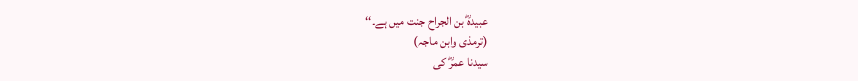عبیدہؓ بن الجراح جنت میں ہے۔‘‘
(ترمذی وابن ماجہ)
سیدنا عمرؓ کی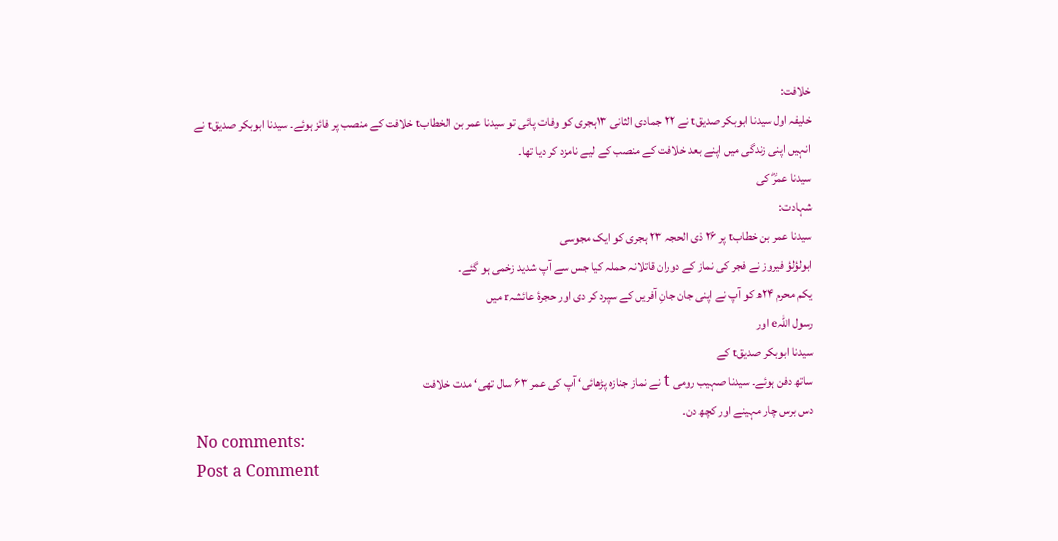خلافت:
خلیفہ اول سیدنا ابوبکر صدیقt نے ۲۲ جمادی الثانی ۱۳ہجری کو وفات پائی تو سیدنا عمر بن الخطابt خلافت کے منصب پر فائز ہوئے۔ سیدنا ابوبکر صدیقt نے
انہیں اپنی زندگی میں اپنے بعد خلافت کے منصب کے لیے نامزد کر دیا تھا۔
سیدنا عمرؓ کی
شہادت:
سیدنا عمر بن خطابt پر ۲۶ ذی الحجہ ۲۳ ہجری کو ایک مجوسی
ابولؤلؤ فیروز نے فجر کی نماز کے دوران قاتلانہ حملہ کیا جس سے آپ شدید زخمی ہو گئے۔
یکم محرم ۲۴ھ کو آپ نے اپنی جان جانِ آفریں کے سپرد کر دی اور حجرۂ عائشہr میں
رسول اللہe اور
سیدنا ابوبکر صدیقt کے
ساتھ دفن ہوئے۔ سیدنا صہیب رومی t نے نماز جنازہ پڑھائی‘ آپ کی عمر ۶۳ سال تھی‘ مدت خلافت
دس برس چار مہینے اور کچھ دن۔
No comments:
Post a Comment